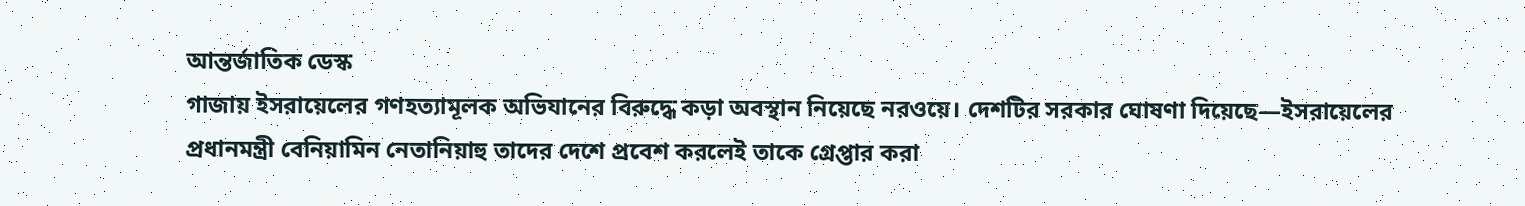আন্তর্জাতিক ডেস্ক
গাজায় ইসরায়েলের গণহত্যামূলক অভিযানের বিরুদ্ধে কড়া অবস্থান নিয়েছে নরওয়ে। দেশটির সরকার ঘোষণা দিয়েছে—ইসরায়েলের প্রধানমন্ত্রী বেনিয়ামিন নেতানিয়াহু তাদের দেশে প্রবেশ করলেই তাকে গ্রেপ্তার করা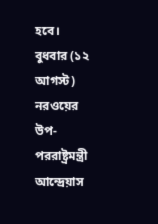হবে।
বুধবার (১২ আগস্ট) নরওয়ের উপ-পররাষ্ট্রমন্ত্রী আন্দ্রেয়াস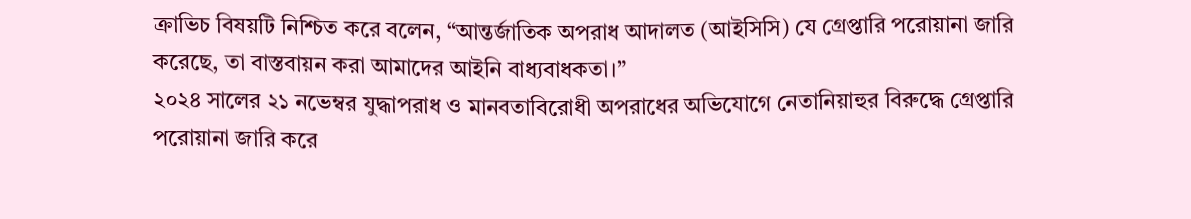ক্রাভিচ বিষয়টি নিশ্চিত করে বলেন, “আন্তর্জাতিক অপরাধ আদালত (আইসিসি) যে গ্রেপ্তারি পরোয়ানা জারি করেছে, তা বাস্তবায়ন করা আমাদের আইনি বাধ্যবাধকতা।”
২০২৪ সালের ২১ নভেম্বর যুদ্ধাপরাধ ও মানবতাবিরোধী অপরাধের অভিযোগে নেতানিয়াহুর বিরুদ্ধে গ্রেপ্তারি পরোয়ানা জারি করে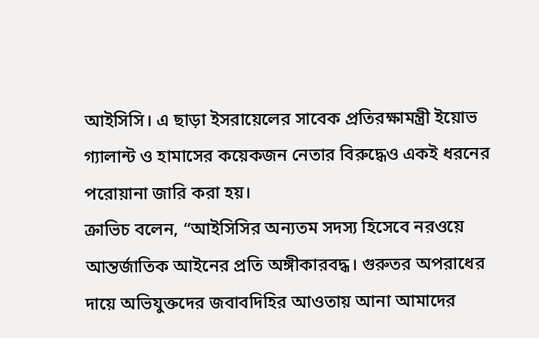আইসিসি। এ ছাড়া ইসরায়েলের সাবেক প্রতিরক্ষামন্ত্রী ইয়োভ গ্যালান্ট ও হামাসের কয়েকজন নেতার বিরুদ্ধেও একই ধরনের পরোয়ানা জারি করা হয়।
ক্রাভিচ বলেন, “আইসিসির অন্যতম সদস্য হিসেবে নরওয়ে আন্তর্জাতিক আইনের প্রতি অঙ্গীকারবদ্ধ। গুরুতর অপরাধের দায়ে অভিযুক্তদের জবাবদিহির আওতায় আনা আমাদের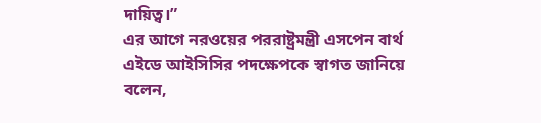দায়িত্ব।”
এর আগে নরওয়ের পররাষ্ট্রমন্ত্রী এসপেন বার্থ এইডে আইসিসির পদক্ষেপকে স্বাগত জানিয়ে বলেন,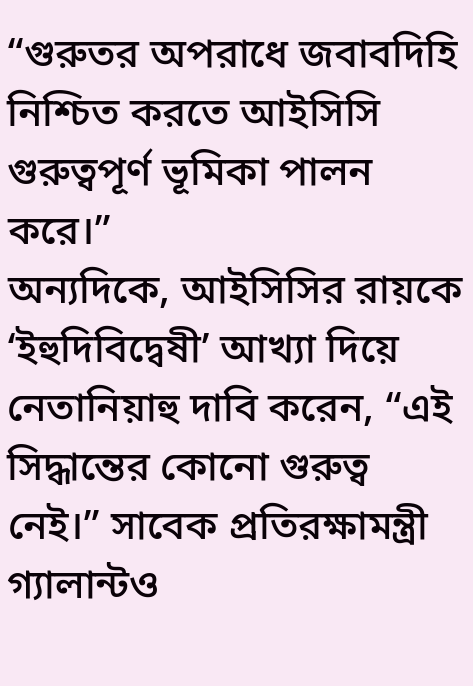“গুরুতর অপরাধে জবাবদিহি নিশ্চিত করতে আইসিসি গুরুত্বপূর্ণ ভূমিকা পালন করে।”
অন্যদিকে, আইসিসির রায়কে ‘ইহুদিবিদ্বেষী’ আখ্যা দিয়ে নেতানিয়াহু দাবি করেন, “এই সিদ্ধান্তের কোনো গুরুত্ব নেই।” সাবেক প্রতিরক্ষামন্ত্রী গ্যালান্টও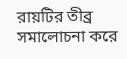রায়টির তীব্র সমালোচনা করে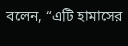বলেন, “এটি হামাসের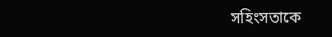সহিংসতাকে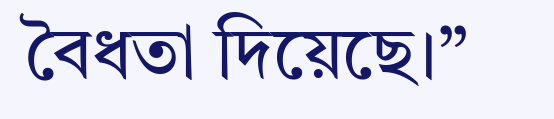বৈধতা দিয়েছে।”